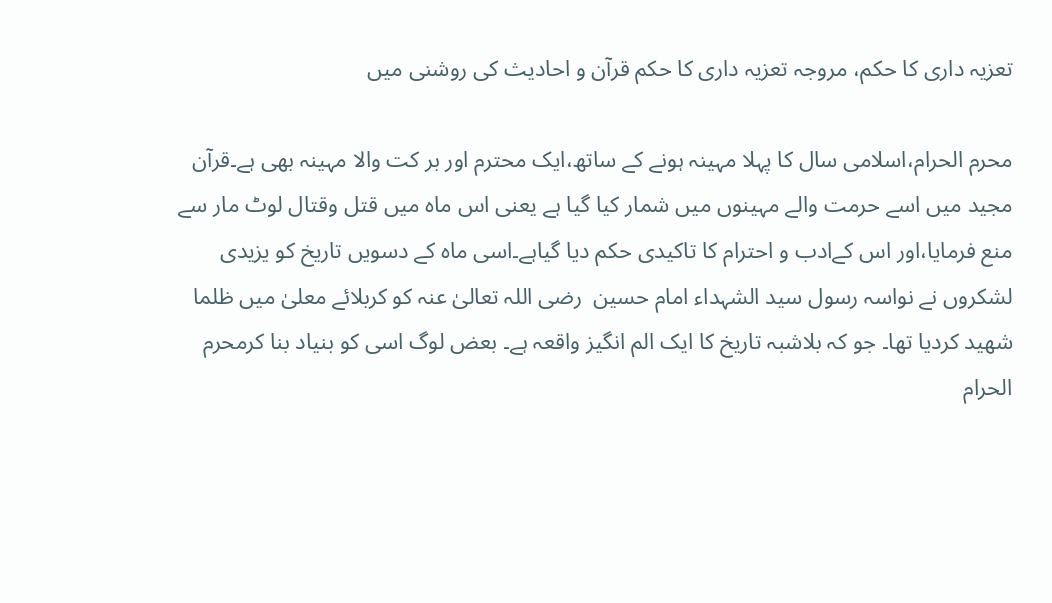تعزیہ داری کا حکم، مروجہ تعزیہ داری کا حکم قرآن و احادیث کی روشنی میں

محرم الحرام،اسلامی سال کا پہلا مہینہ ہونے کے ساتھ،ایک محترم اور بر کت والا مہینہ بھی ہے۔قرآن مجید میں اسے حرمت والے مہینوں میں شمار کیا گیا ہے یعنی اس ماہ میں قتل وقتال لوٹ مار سے منع فرمایا،اور اس کےادب و احترام کا تاکیدی حکم دیا گیاہے۔اسی ماہ کے دسویں تاریخ کو یزیدی لشکروں نے نواسہ رسول سید الشہداء امام حسین  رضی اللہ تعالیٰ عنہ کو کربلائے معلیٰ میں ظلما شھید کردیا تھا۔ جو کہ بلاشبہ تاریخ کا ایک الم انگیز واقعہ ہے۔ بعض لوگ اسی کو بنیاد بنا کرمحرم الحرام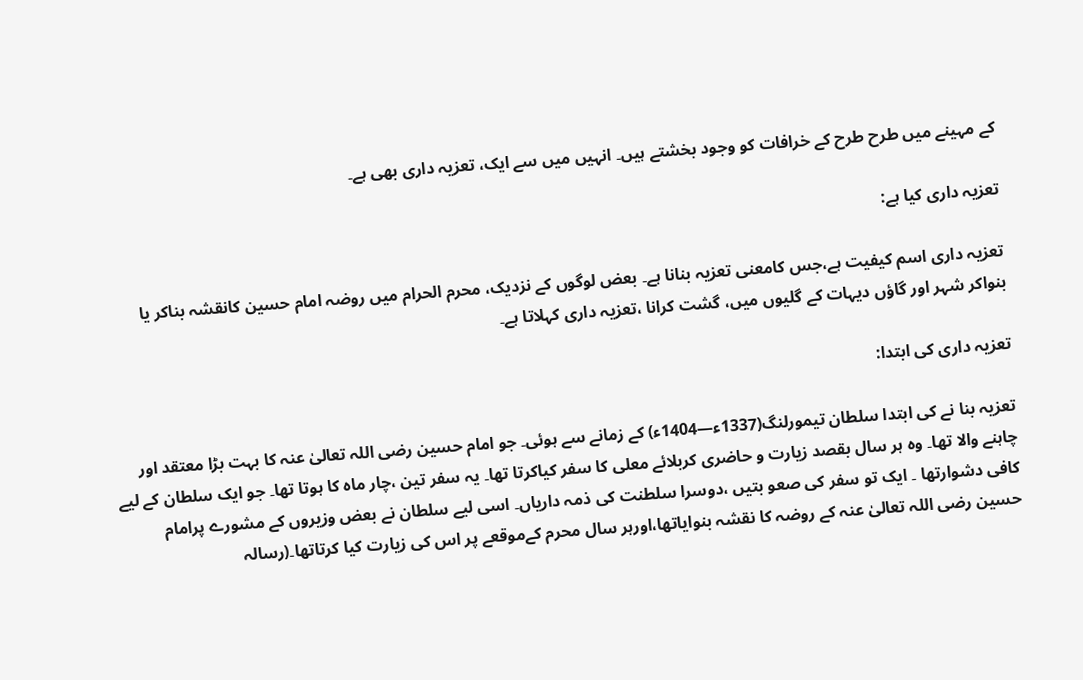کے مہینے میں طرح طرح کے خرافات کو وجود بخشتے ہیں۔ انہیں میں سے ایک، تعزیہ داری بھی ہے۔

تعزیہ داری کیا ہے:

تعزیہ داری اسم کیفیت ہے،جس کامعنی تعزیہ بنانا ہے۔ بعض لوگوں کے نزدیک، محرم الحرام میں روضہ امام حسین کانقشہ بناکر یا بنواکر شہر اور گاؤں دیہات کے گلیوں میں، گشت کرانا ،تعزیہ داری کہلاتا ہے۔

تعزیہ داری کی ابتدا:

تعزیہ بنا نے کی ابتدا سلطان تیمورلنگ(1337ء—1404ء) کے زمانے سے ہوئی۔ جو امام حسین رضی اللہ تعالیٰ عنہ کا بہت بڑا معتقد اور چاہنے والا تھا۔ وہ ہر سال بقصد زیارت و حاضری کربلائے معلی کا سفر کیاکرتا تھا۔ یہ سفر تین ،چار ماہ کا ہوتا تھا۔ جو ایک سلطان کے لیے کافی دشوارتھا ۔ ایک تو سفر کی صعو بتیں ،دوسرا سلطنت کی ذمہ داریاں۔ اسی لیے سلطان نے بعض وزیروں کے مشورے پرامام حسین رضی اللہ تعالیٰ عنہ کے روضہ کا نقشہ بنوایاتھا،اورہر سال محرم کےموقعے پر اس کی زیارت کیا کرتاتھا۔(رسالہ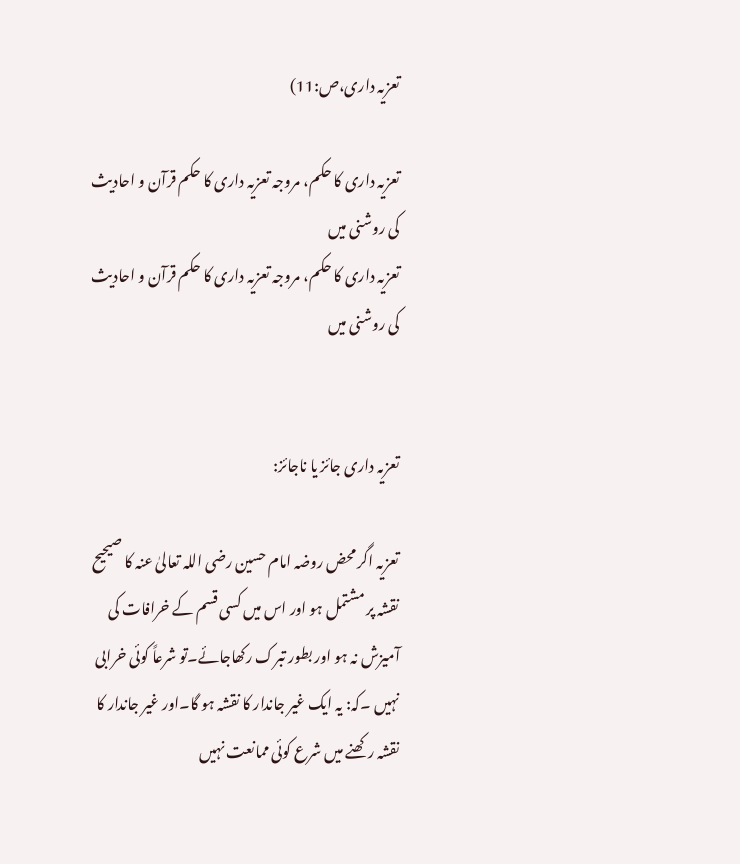تعزیہ داری،ص:11)

تعزیہ داری کا حکم، مروجہ تعزیہ داری کا حکم قرآن و احادیث کی روشنی میں
تعزیہ داری کا حکم، مروجہ تعزیہ داری کا حکم قرآن و احادیث کی روشنی میں


تعزیہ داری جائز یا ناجائز:

تعزیہ اگر محض روضہ امام حسین رضی اللہ تعالیٰ عنہ کا صیحیح نقشہ پر مشتمل ہو اور اس میں کسی قسم کے خرافات کی آمیزش نہ ہو اور بطور تبرک رکھاجائے۔تو شرعاً کوئی خرابی نہیں ۔کہ: یہ ایک غیر جاندار کا نقشہ ہو گا۔اور غیر جاندار کا نقشہ رکھنے میں شرع کوئی ممانعت نہیں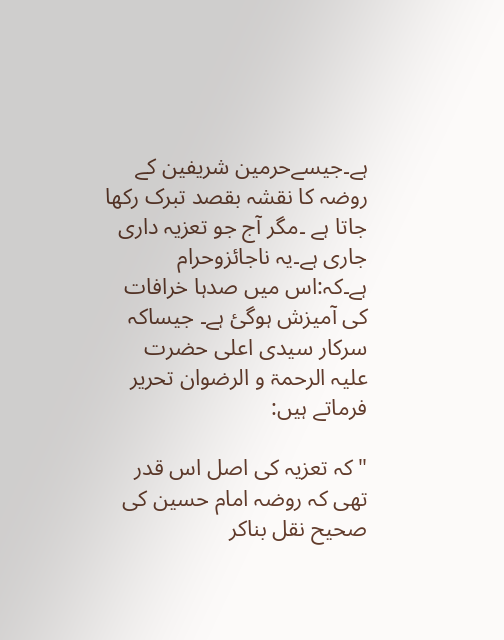ہے۔جیسےحرمین شریفین کے روضہ کا نقشہ بقصد تبرک رکھا جاتا ہے ۔مگر آج جو تعزیہ داری جاری ہے۔یہ ناجائزوحرام ہے۔کہ:اس میں صدہا خرافات کی آمیزش ہوگئ ہے۔ جیساکہ سرکار سیدی اعلی حضرت علیہ الرحمۃ و الرضوان تحریر فرماتے ہیں:

"کہ تعزیہ کی اصل اس قدر تھی کہ روضہ امام حسین کی صحیح نقل بناکر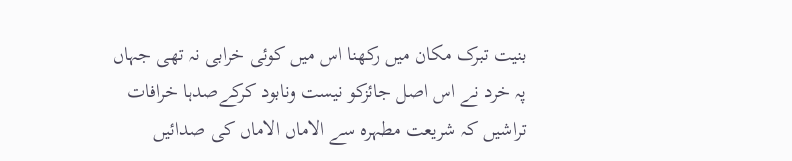بنیت تبرک مکان میں رکھنا اس میں کوئی خرابی نہ تھی جہاں پہ خرد نے اس اصل جائزکو نیست ونابود کرکےصدہا خرافات تراشیں کہ شریعت مطہرہ سے الاماں الاماں کی صدائیں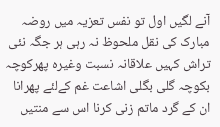آنے لگیں اول تو نفس تعزیہ میں روضہ مبارک کی نقل ملحوظ نہ رہی ہر جگہ نئی تراش کہیں علاقانہ نسبت وغیرہ پھرکوچہ بکوچہ گلی بگلی اشاعت غم کےلئے پھرانا ان کے گرد ماتم زنی کرنا اس سے منتیں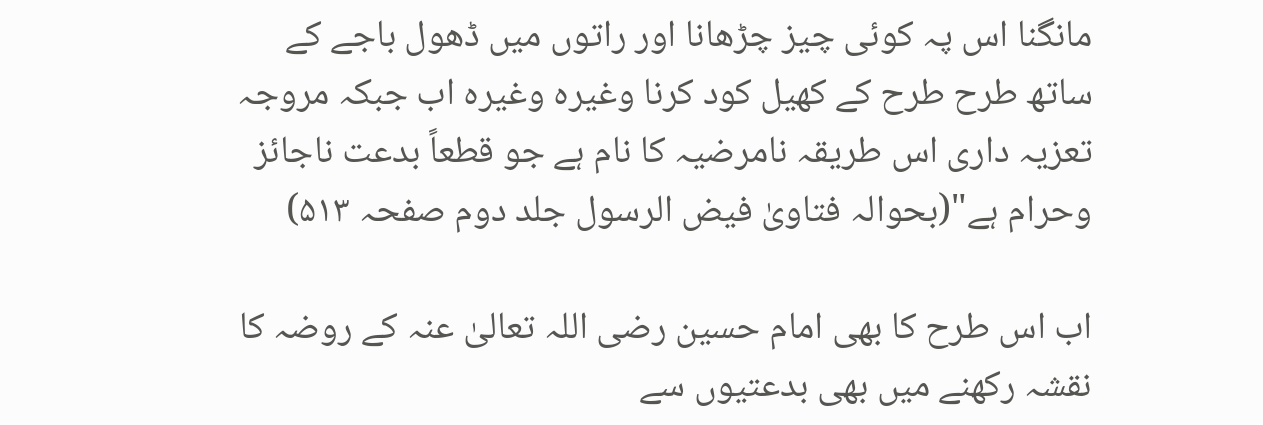مانگنا اس پہ کوئی چیز چڑھانا اور راتوں میں ڈھول باجے کے ساتھ طرح طرح کے کھیل کود کرنا وغیرہ وغیرہ اب جبکہ مروجہ تعزیہ داری اس طریقہ نامرضیہ کا نام ہے جو قطعاً بدعت ناجائز وحرام ہے"(بحوالہ فتاویٰ فیض الرسول جلد دوم صفحہ ۵۱۳)

اب اس طرح کا بھی امام حسین رضی اللہ تعالیٰ عنہ کے روضہ کا نقشہ رکھنے میں بھی بدعتیوں سے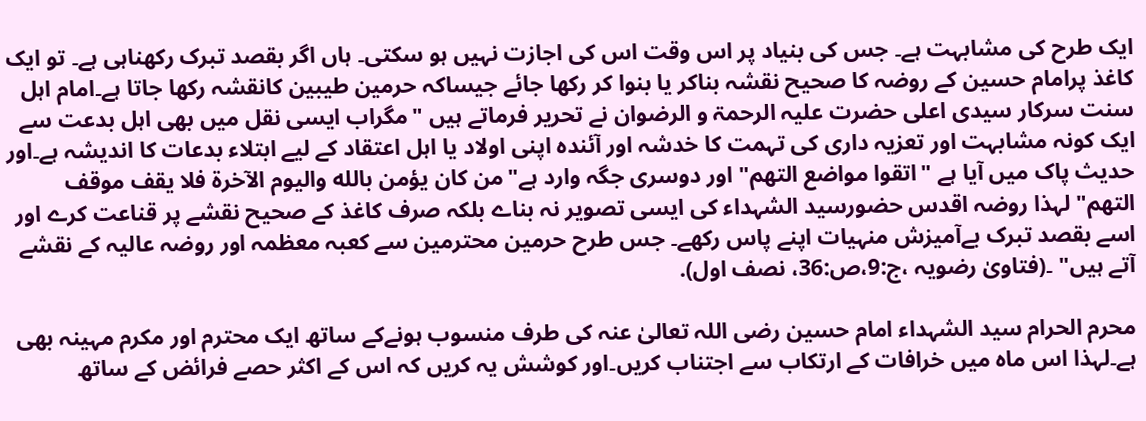ایک طرح کی مشابہت ہے۔ جس کی بنیاد پر اس وقت اس کی اجازت نہیں ہو سکتی۔ ہاں اگر بقصد تبرک رکھناہی ہے۔ تو ایک کاغذ پرامام حسین کے روضہ کا صحیح نقشہ بناکر یا بنوا کر رکھا جائے جیساکہ حرمین طیبین کانقشہ رکھا جاتا ہے۔امام اہل سنت سرکار سیدی اعلی حضرت علیہ الرحمۃ و الرضوان نے تحریر فرماتے ہیں "مگراب ایسی نقل میں بھی اہل بدعت سے ایک کونہ مشابہت اور تعزیہ داری کی تہمت کا خدشہ اور آئندہ اپنی اولاد یا اہل اعتقاد کے لیے ابتلاء بدعات کا اندیشہ ہے۔اور حدیث پاک میں آیا ہے "اتقوا مواضع التهم" اور دوسری جگہ وارد ہے"من کان يؤمن بالله واليوم الآخرة فلا يقف موقف التهم" لہذا روضہ اقدس حضورسید الشہداء کی ایسی تصویر نہ بناے بلکہ صرف کاغذ کے صحیح نقشے پر قناعت کرے اور اسے بقصد تبرک بےآمیزش منہیات اپنے پاس رکھے۔ جس طرح حرمین محترمین سے کعبہ معظمہ اور روضہ عالیہ کے نقشے آتے ہیں" ۔(فتاویٰ رضویہ ،ج:9،ص:36، نصف اول).

محرم الحرام سید الشہداء امام حسین رضی اللہ تعالیٰ عنہ کی طرف منسوب ہونےکے ساتھ ایک محترم اور مکرم مہینہ بھی ہے۔لہذا اس ماہ میں خرافات کے ارتکاب سے اجتناب کریں۔اور کوشش یہ کریں کہ اس کے اکثر حصے فرائض کے ساتھ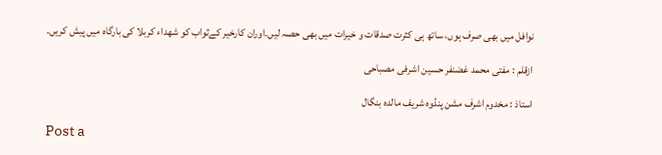نوافل میں بھی صرف ہوں، ساتھ ہی کثرت صدقات و خیرات میں بھی حصہ لیں۔اوران کارخیر کےثواب کو شھداء کربلا کی بارگاہ میں پیش کریں۔

ازقلم : مفتی محمد غضنفر حسین اشرفی مصباحی

استاذ : مخدوم اشرف مشن پنڈوہ شریف مالدہ بنگال

Post a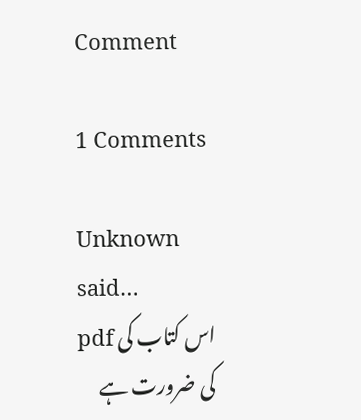Comment

1 Comments

Unknown said…
اس کتاب کی pdf کی ضرورت ہے